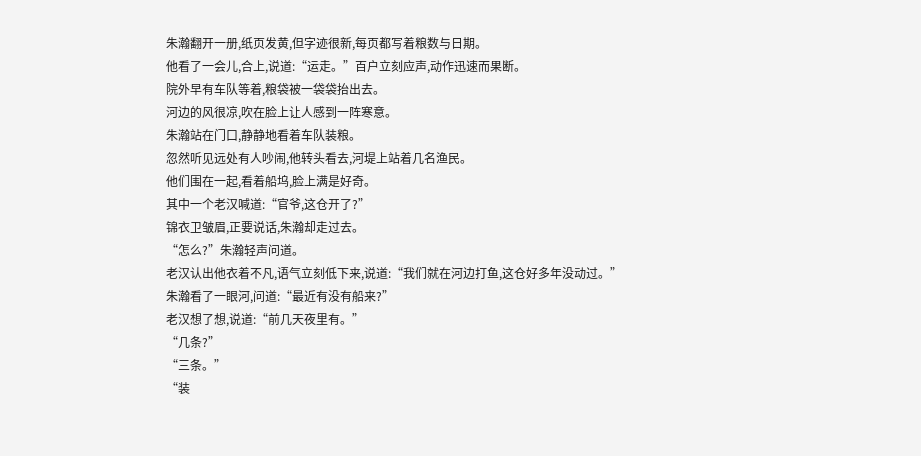朱瀚翻开一册,纸页发黄,但字迹很新,每页都写着粮数与日期。
他看了一会儿,合上,说道:“运走。”百户立刻应声,动作迅速而果断。
院外早有车队等着,粮袋被一袋袋抬出去。
河边的风很凉,吹在脸上让人感到一阵寒意。
朱瀚站在门口,静静地看着车队装粮。
忽然听见远处有人吵闹,他转头看去,河堤上站着几名渔民。
他们围在一起,看着船坞,脸上满是好奇。
其中一个老汉喊道:“官爷,这仓开了?”
锦衣卫皱眉,正要说话,朱瀚却走过去。
“怎么?”朱瀚轻声问道。
老汉认出他衣着不凡,语气立刻低下来,说道:“我们就在河边打鱼,这仓好多年没动过。”
朱瀚看了一眼河,问道:“最近有没有船来?”
老汉想了想,说道:“前几天夜里有。”
“几条?”
“三条。”
“装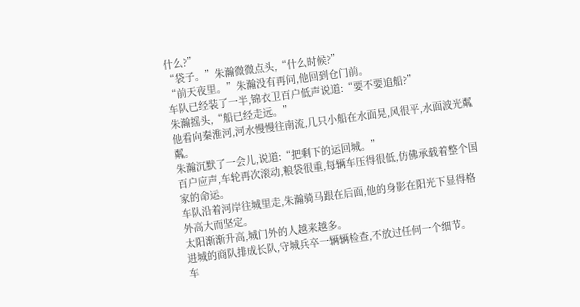什么?”
“袋子。”朱瀚微微点头,“什么时候?”
“前天夜里。”朱瀚没有再问,他回到仓门前。
车队已经装了一半,锦衣卫百户低声说道:“要不要追船?”
朱瀚摇头,“船已经走远。”
他看向秦淮河,河水慢慢往南流,几只小船在水面晃,风很平,水面波光粼粼。
朱瀚沉默了一会儿,说道:“把剩下的运回城。”
百户应声,车轮再次滚动,粮袋很重,每辆车压得很低,仿佛承载着整个国家的命运。
车队沿着河岸往城里走,朱瀚骑马跟在后面,他的身影在阳光下显得格外高大而坚定。
太阳渐渐升高,城门外的人越来越多。
进城的商队排成长队,守城兵卒一辆辆检查,不放过任何一个细节。
车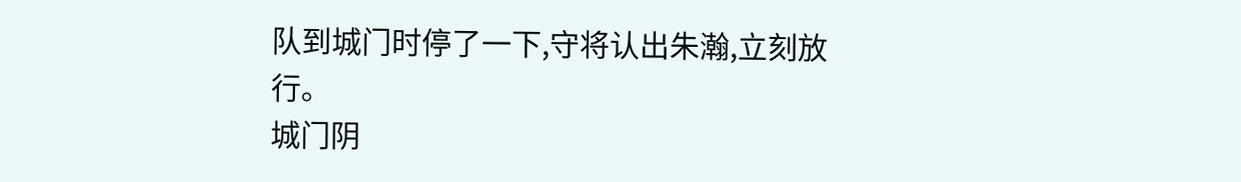队到城门时停了一下,守将认出朱瀚,立刻放行。
城门阴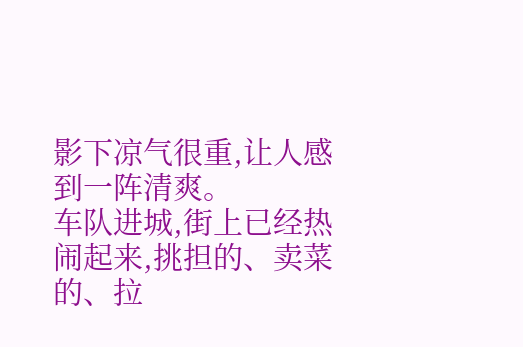影下凉气很重,让人感到一阵清爽。
车队进城,街上已经热闹起来,挑担的、卖菜的、拉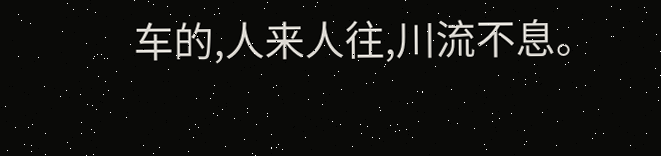车的,人来人往,川流不息。